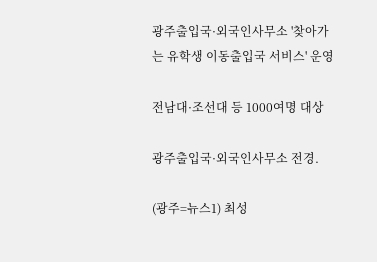광주출입국·외국인사무소 '찾아가는 유학생 이동출입국 서비스' 운영

전남대·조선대 등 1000여명 대상

광주출입국·외국인사무소 전경.

(광주=뉴스1) 최성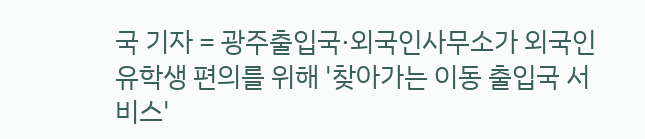국 기자 = 광주출입국·외국인사무소가 외국인 유학생 편의를 위해 '찾아가는 이동 출입국 서비스'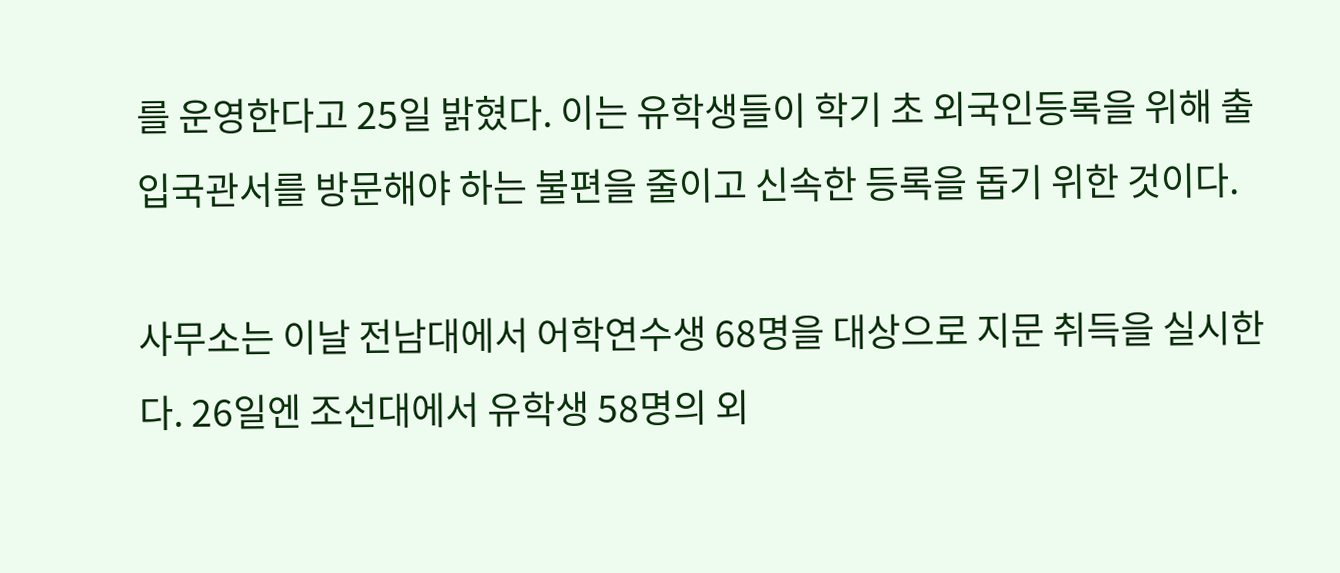를 운영한다고 25일 밝혔다. 이는 유학생들이 학기 초 외국인등록을 위해 출입국관서를 방문해야 하는 불편을 줄이고 신속한 등록을 돕기 위한 것이다.

사무소는 이날 전남대에서 어학연수생 68명을 대상으로 지문 취득을 실시한다. 26일엔 조선대에서 유학생 58명의 외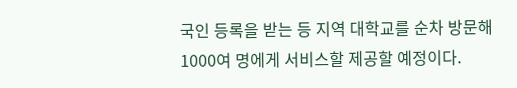국인 등록을 받는 등 지역 대학교를 순차 방문해 1000여 명에게 서비스할 제공할 예정이다.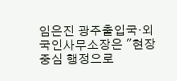임은진 광주출입국·외국인사무소장은 "현장 중심 행정으로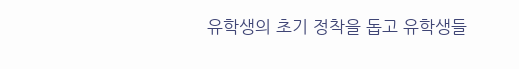유학생의 초기 정착을 돕고 유학생들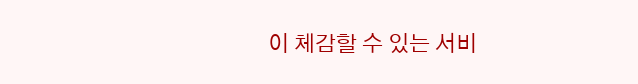이 체감할 수 있는 서비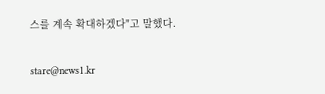스를 계속 확대하겠다"고 말했다.

stare@news1.kr